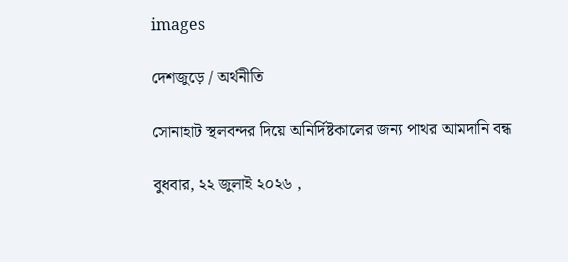images

দেশজুড়ে / অর্থনীতি

সোনাহাট স্থলবন্দর দিয়ে অনির্দিষ্টকালের জন্য পাথর আমদানি বন্ধ

বুধবার, ২২ জুলাই ২০২৬ ,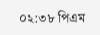০২:৩৮ পিএম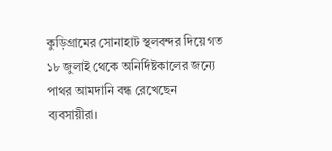কুড়িগ্রামের সোনাহাট স্থলবন্দর দিয়ে গত ১৮ জুলাই থেকে অনির্দিষ্টকালের জন্যে পাথর আমদানি বন্ধ রেখেছেন ব্যবসায়ীরা।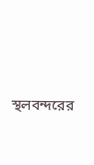স্থলবন্দরের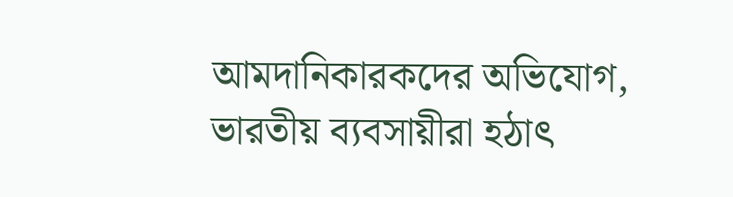আমদানিকারকদের অভিযোগ, ভারতীয় ব্যবসায়ীরা হঠাৎ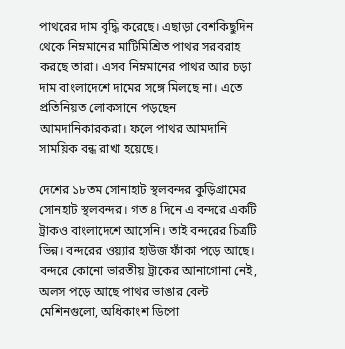পাথরের দাম বৃদ্ধি করেছে। এছাড়া বেশকিছুদিন থেকে নিম্নমানের মাটিমিশ্রিত পাথর সরবরাহ করছে তারা। এসব নিম্নমানের পাথর আর চড়া দাম বাংলাদেশে দামের সঙ্গে মিলছে না। এতে প্রতিনিয়ত লোকসানে পড়ছেন আমদানিকারকরা। ফলে পাথর আমদানি সাময়িক বন্ধ রাখা হয়েছে।

দেশের ১৮তম সোনাহাট স্থলবন্দর কুড়িগ্রামের সোনহাট স্থলবন্দর। গত ৪ দিনে এ বন্দরে একটি ট্রাকও বাংলাদেশে আসেনি। তাই বন্দরের চিত্রটি ভিন্ন। বন্দরের ওয়্যার হাউজ ফাঁকা পড়ে আছে। বন্দরে কোনো ভারতীয় ট্রাকের আনাগোনা নেই, অলস পড়ে আছে পাথর ভাঙার বেল্ট মেশিনগুলো, অধিকাংশ ডিপো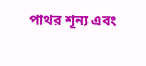পাথর শূন্য এবং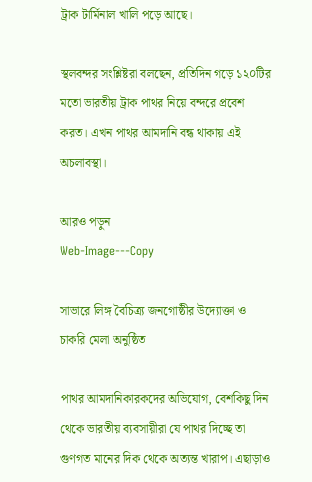ট্রাক টার্মিনাল খালি পড়ে আছে।

স্থলবন্দর সংশ্লিষ্টরা বলছেন, প্রতিদিন গড়ে ১২০টির মতো ভারতীয় ট্রাক পাথর নিয়ে বন্দরে প্রবেশ করত। এখন পাথর আমদানি বন্ধ থাকায় এই অচলাবস্থা।

আরও পড়ুন
Web-Image---Copy

সাভারে লিঙ্গ বৈচিত্র্য জনগোষ্ঠীর উদ্যোক্তা ও চাকরি মেলা অনুষ্ঠিত

পাথর আমদানিকারকদের অভিযোগ, বেশকিছু দিন থেকে ভারতীয় ব্যবসায়ীরা যে পাথর দিচ্ছে তা গুণগত মানের দিক থেকে অত্যন্ত খারাপ। এছাড়াও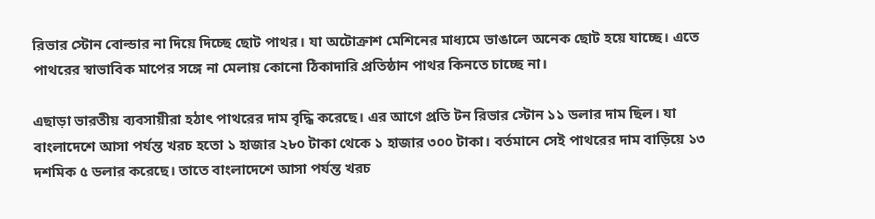রিভার স্টোন বোল্ডার না দিয়ে দিচ্ছে ছোট পাথর। যা অটোক্রাশ মেশিনের মাধ্যমে ভাঙালে অনেক ছোট হয়ে যাচ্ছে। এতে পাথরের স্বাভাবিক মাপের সঙ্গে না মেলায় কোনো ঠিকাদারি প্রতিষ্ঠান পাথর কিনতে চাচ্ছে না।

এছাড়া ভারতীয় ব্যবসায়ীরা হঠাৎ পাথরের দাম বৃদ্ধি করেছে। এর আগে প্রতি টন রিভার স্টোন ১১ ডলার দাম ছিল। যা বাংলাদেশে আসা পর্যন্ত খরচ হতো ১ হাজার ২৮০ টাকা থেকে ১ হাজার ৩০০ টাকা। বর্তমানে সেই পাথরের দাম বাড়িয়ে ১৩ দশমিক ৫ ডলার করেছে। তাতে বাংলাদেশে আসা পর্যন্ত খরচ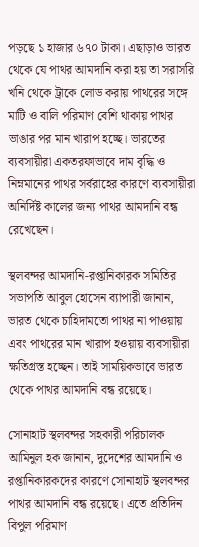পড়ছে ১ হাজার ৬৭০ টাকা। এছাড়াও ভারত থেকে যে পাথর আমদানি করা হয় তা সরাসরি খনি থেকে ট্রাকে লোড করায় পাথরের সঙ্গে মাটি ও বালি পরিমাণ বেশি থাকায় পাথর ভাঙার পর মান খারাপ হচ্ছে। ভারতের ব্যবসায়ীরা একতরফাভাবে দাম বৃদ্ধি ও নিম্নমানের পাথর সর্বরাহের কারণে ব্যবসায়ীরা অনির্দিষ্ট কালের জন্য পাথর আমদানি বন্ধ রেখেছেন।

স্থলবন্দর আমদানি-রপ্তানিকারক সমিতির সভাপতি আবুল হোসেন ব্যাপারী জানান, ভারত থেকে চাহিদামতো পাথর না পাওয়ায় এবং পাথরের মান খারাপ হওয়ায় ব্যবসায়ীরা ক্ষতিগ্রস্ত হচ্ছেন। তাই সাময়িকভাবে ভারত থেকে পাথর আমদানি বন্ধ রয়েছে।

সোনাহাট স্থলবন্দর সহকারী পরিচালক আমিনুল হক জানান, দুদেশের আমদানি ও রপ্তানিকারকদের কারণে সোনাহাট স্থলবন্দর পাথর আমদানি বন্ধ রয়েছে। এতে প্রতিদিন বিপুল পরিমাণ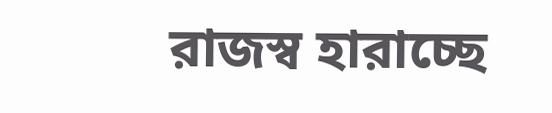রাজস্ব হারাচ্ছে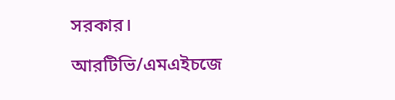সরকার।

আরটিভি/এমএইচজে